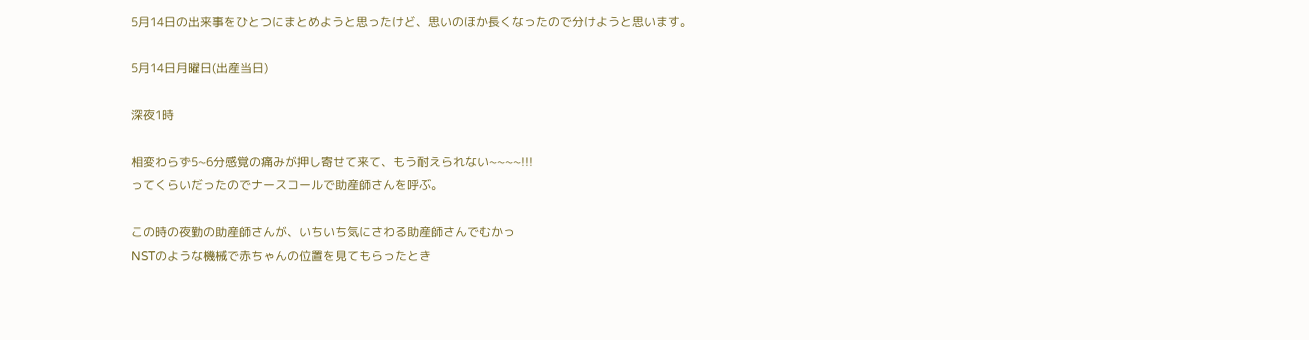5月14日の出来事をひとつにまとめようと思ったけど、思いのほか長くなったので分けようと思います。

5月14日月曜日(出産当日)

深夜1時

相変わらず5~6分感覚の痛みが押し寄せて来て、もう耐えられない~~~~!!!
ってくらいだったのでナースコールで助産師さんを呼ぶ。

この時の夜勤の助産師さんが、いちいち気にさわる助産師さんでむかっ
NSTのような機械で赤ちゃんの位置を見てもらったとき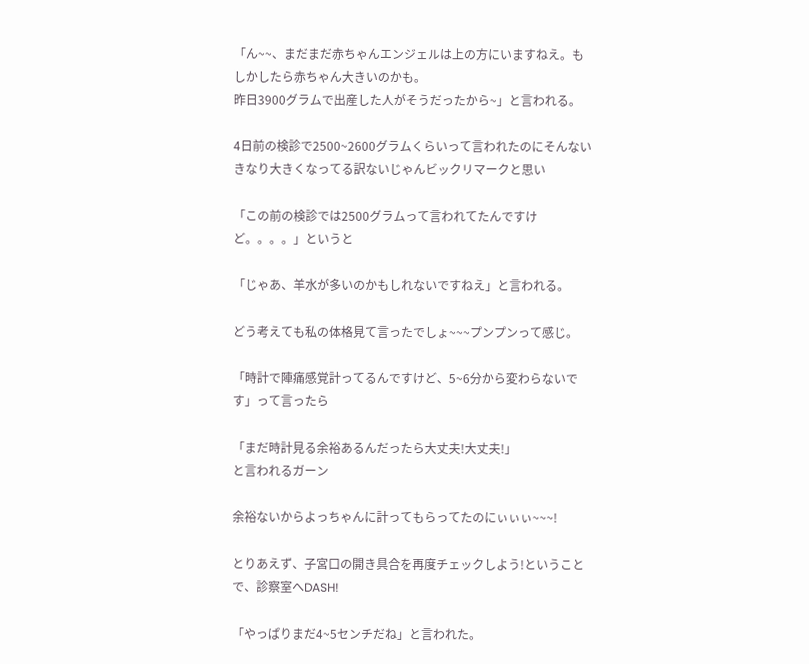「ん~~、まだまだ赤ちゃんエンジェルは上の方にいますねえ。もしかしたら赤ちゃん大きいのかも。
昨日3900グラムで出産した人がそうだったから~」と言われる。

4日前の検診で2500~2600グラムくらいって言われたのにそんないきなり大きくなってる訳ないじゃんビックリマークと思い

「この前の検診では2500グラムって言われてたんですけど。。。。」というと

「じゃあ、羊水が多いのかもしれないですねえ」と言われる。

どう考えても私の体格見て言ったでしょ~~~プンプンって感じ。

「時計で陣痛感覚計ってるんですけど、5~6分から変わらないです」って言ったら

「まだ時計見る余裕あるんだったら大丈夫!大丈夫!」
と言われるガーン

余裕ないからよっちゃんに計ってもらってたのにぃぃぃ~~~!

とりあえず、子宮口の開き具合を再度チェックしよう!ということで、診察室へDASH!

「やっぱりまだ4~5センチだね」と言われた。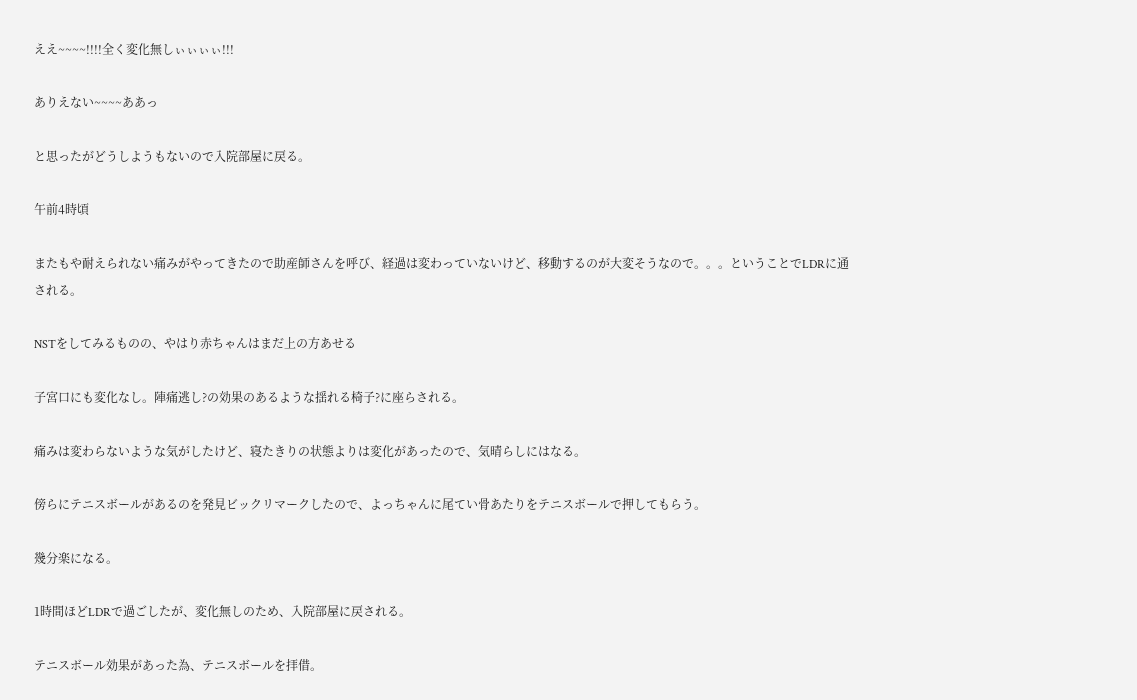ええ~~~~!!!!全く変化無しぃぃぃぃ!!!

ありえない~~~~ああっ

と思ったがどうしようもないので入院部屋に戻る。

午前4時頃

またもや耐えられない痛みがやってきたので助産師さんを呼び、経過は変わっていないけど、移動するのが大変そうなので。。。ということでLDRに通される。

NSTをしてみるものの、やはり赤ちゃんはまだ上の方あせる

子宮口にも変化なし。陣痛逃し?の効果のあるような揺れる椅子?に座らされる。

痛みは変わらないような気がしたけど、寝たきりの状態よりは変化があったので、気晴らしにはなる。

傍らにテニスボールがあるのを発見ビックリマークしたので、よっちゃんに尾てい骨あたりをテニスボールで押してもらう。

幾分楽になる。

1時間ほどLDRで過ごしたが、変化無しのため、入院部屋に戻される。

テニスボール効果があった為、テニスボールを拝借。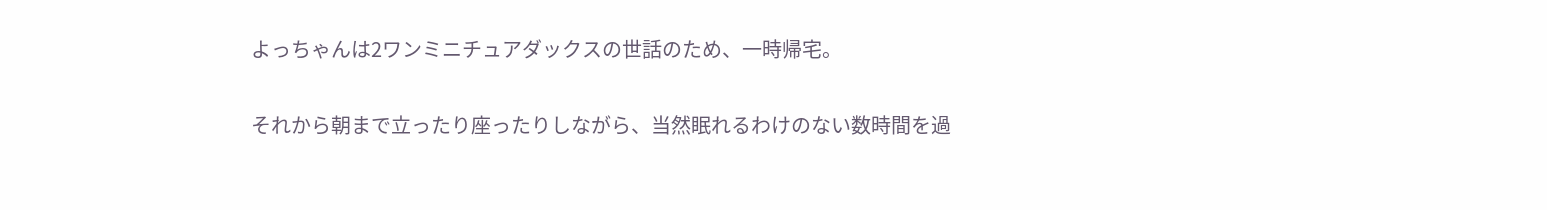よっちゃんは2ワンミニチュアダックスの世話のため、一時帰宅。

それから朝まで立ったり座ったりしながら、当然眠れるわけのない数時間を過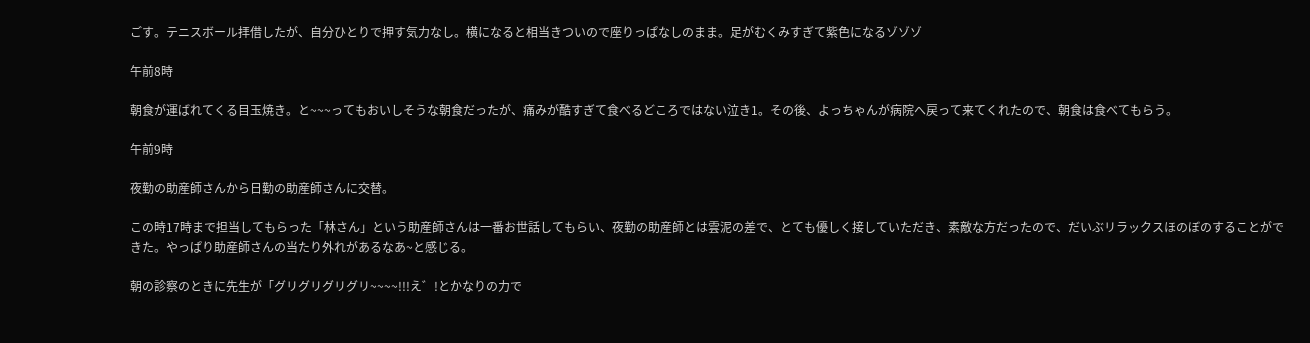ごす。テニスボール拝借したが、自分ひとりで押す気力なし。横になると相当きついので座りっぱなしのまま。足がむくみすぎて紫色になるゾゾゾ

午前8時

朝食が運ばれてくる目玉焼き。と~~~ってもおいしそうな朝食だったが、痛みが酷すぎて食べるどころではない泣き1。その後、よっちゃんが病院へ戻って来てくれたので、朝食は食べてもらう。

午前9時

夜勤の助産師さんから日勤の助産師さんに交替。

この時17時まで担当してもらった「林さん」という助産師さんは一番お世話してもらい、夜勤の助産師とは雲泥の差で、とても優しく接していただき、素敵な方だったので、だいぶリラックスほのぼのすることができた。やっぱり助産師さんの当たり外れがあるなあ~と感じる。

朝の診察のときに先生が「グリグリグリグリ~~~~!!!え゛!とかなりの力で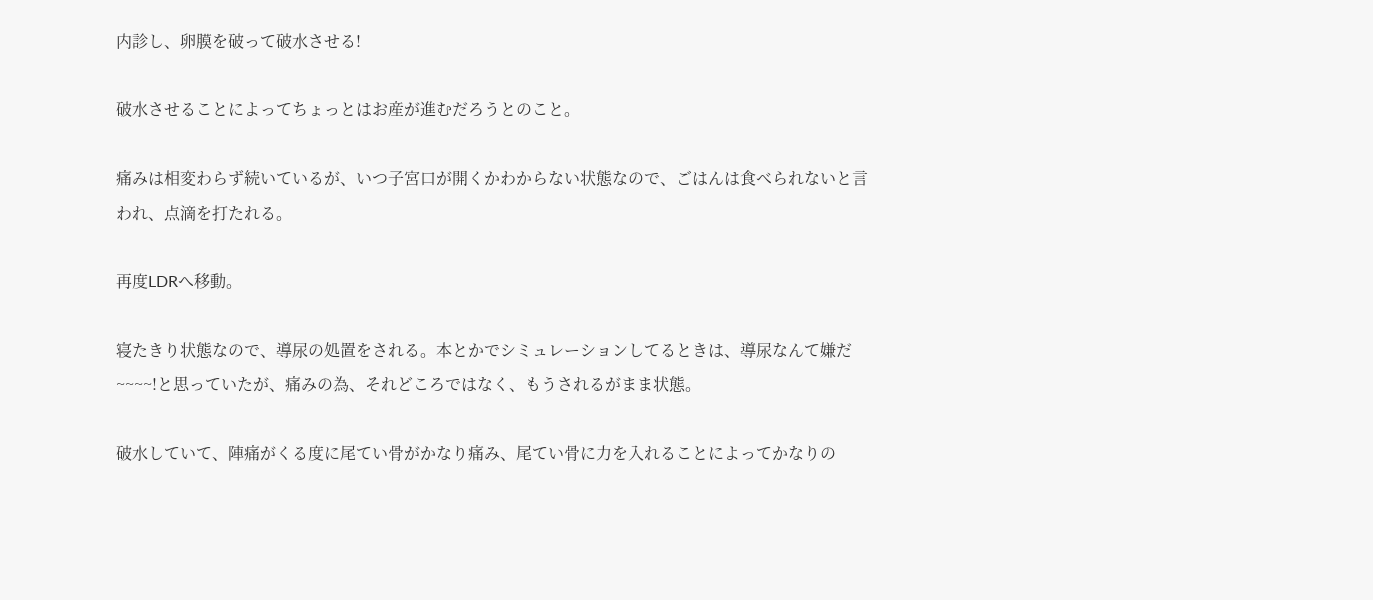内診し、卵膜を破って破水させる!

破水させることによってちょっとはお産が進むだろうとのこと。

痛みは相変わらず続いているが、いつ子宮口が開くかわからない状態なので、ごはんは食べられないと言われ、点滴を打たれる。

再度LDRへ移動。

寝たきり状態なので、導尿の処置をされる。本とかでシミュレーションしてるときは、導尿なんて嫌だ~~~~!と思っていたが、痛みの為、それどころではなく、もうされるがまま状態。

破水していて、陣痛がくる度に尾てい骨がかなり痛み、尾てい骨に力を入れることによってかなりの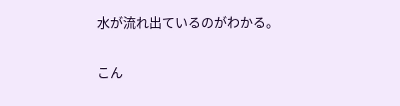水が流れ出ているのがわかる。

こん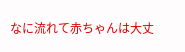なに流れて赤ちゃんは大丈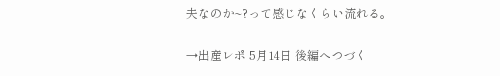夫なのか~?って感じなくらい流れる。

→出産レポ 5月14日 後編へつづく